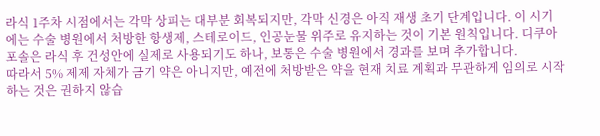라식 1주차 시점에서는 각막 상피는 대부분 회복되지만, 각막 신경은 아직 재생 초기 단계입니다. 이 시기에는 수술 병원에서 처방한 항생제, 스테로이드, 인공눈물 위주로 유지하는 것이 기본 원칙입니다. 디쿠아포솔은 라식 후 건성안에 실제로 사용되기도 하나, 보통은 수술 병원에서 경과를 보며 추가합니다.
따라서 5% 제제 자체가 금기 약은 아니지만, 예전에 처방받은 약을 현재 치료 계획과 무관하게 임의로 시작하는 것은 권하지 않습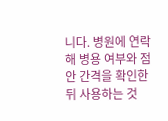니다. 병원에 연락해 병용 여부와 점안 간격을 확인한 뒤 사용하는 것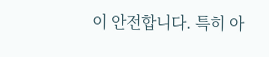이 안전합니다. 특히 아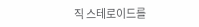직 스테로이드를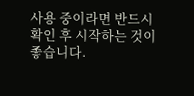사용 중이라면 반드시 확인 후 시작하는 것이 좋습니다.